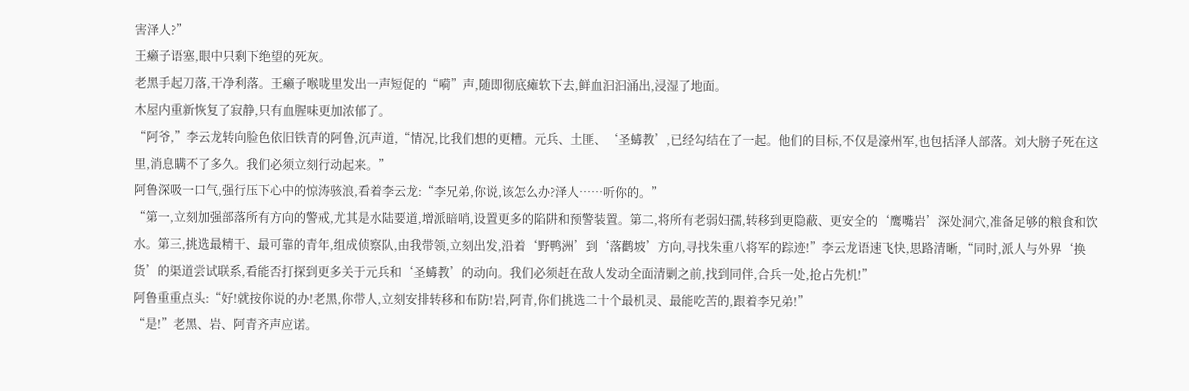害泽人?”
王癞子语塞,眼中只剩下绝望的死灰。
老黑手起刀落,干净利落。王癞子喉咙里发出一声短促的“嗬”声,随即彻底瘫软下去,鲜血汩汩涌出,浸湿了地面。
木屋内重新恢复了寂静,只有血腥味更加浓郁了。
“阿爷,”李云龙转向脸色依旧铁青的阿鲁,沉声道,“情况,比我们想的更糟。元兵、土匪、‘圣蝳教’,已经勾结在了一起。他们的目标,不仅是濠州军,也包括泽人部落。刘大膀子死在这里,消息瞒不了多久。我们必须立刻行动起来。”
阿鲁深吸一口气,强行压下心中的惊涛骇浪,看着李云龙:“李兄弟,你说,该怎么办?泽人……听你的。”
“第一,立刻加强部落所有方向的警戒,尤其是水陆要道,增派暗哨,设置更多的陷阱和预警装置。第二,将所有老弱妇孺,转移到更隐蔽、更安全的‘鹰嘴岩’深处洞穴,准备足够的粮食和饮水。第三,挑选最精干、最可靠的青年,组成侦察队,由我带领,立刻出发,沿着‘野鸭洲’到‘落鹳坡’方向,寻找朱重八将军的踪迹!”李云龙语速飞快,思路清晰,“同时,派人与外界‘换货’的渠道尝试联系,看能否打探到更多关于元兵和‘圣蝳教’的动向。我们必须赶在敌人发动全面清剿之前,找到同伴,合兵一处,抢占先机!”
阿鲁重重点头:“好!就按你说的办!老黑,你带人,立刻安排转移和布防!岩,阿青,你们挑选二十个最机灵、最能吃苦的,跟着李兄弟!”
“是!”老黑、岩、阿青齐声应诺。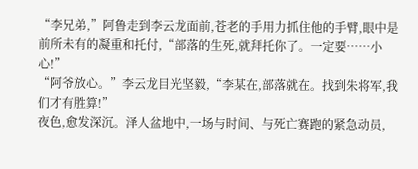“李兄弟,”阿鲁走到李云龙面前,苍老的手用力抓住他的手臂,眼中是前所未有的凝重和托付,“部落的生死,就拜托你了。一定要……小心!”
“阿爷放心。”李云龙目光坚毅,“李某在,部落就在。找到朱将军,我们才有胜算!”
夜色,愈发深沉。泽人盆地中,一场与时间、与死亡赛跑的紧急动员,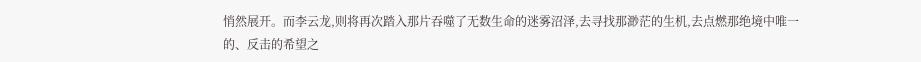悄然展开。而李云龙,则将再次踏入那片吞噬了无数生命的迷雾沼泽,去寻找那渺茫的生机,去点燃那绝境中唯一的、反击的希望之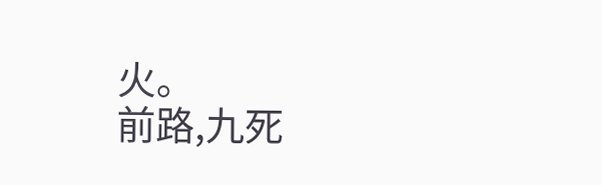火。
前路,九死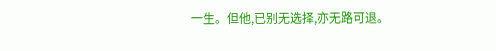一生。但他,已别无选择,亦无路可退。